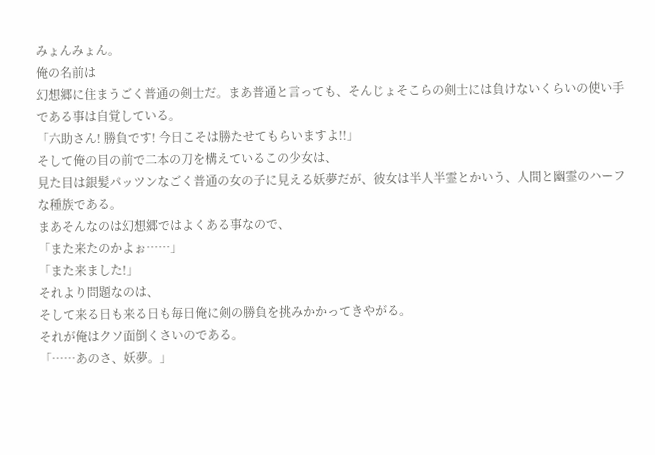みょんみょん。
俺の名前は
幻想郷に住まうごく普通の剣士だ。まあ普通と言っても、そんじょそこらの剣士には負けないくらいの使い手である事は自覚している。
「六助さん! 勝負です! 今日こそは勝たせてもらいますよ!!」
そして俺の目の前で二本の刀を構えているこの少女は、
見た目は銀髪パッツンなごく普通の女の子に見える妖夢だが、彼女は半人半霊とかいう、人間と幽霊のハーフな種族である。
まあそんなのは幻想郷ではよくある事なので、
「また来たのかよぉ……」
「また来ました!」
それより問題なのは、
そして来る日も来る日も毎日俺に剣の勝負を挑みかかってきやがる。
それが俺はクソ面倒くさいのである。
「……あのさ、妖夢。」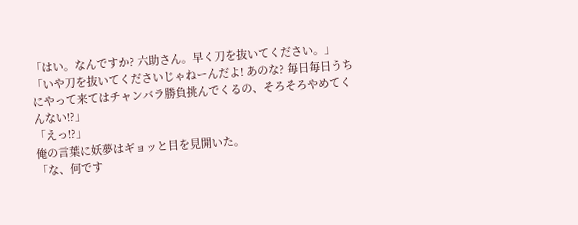「はい。なんですか? 六助さん。早く刀を抜いてください。」
「いや刀を抜いてくださいじゃねーんだよ! あのな? 毎日毎日うちにやって来てはチャンバラ勝負挑んでくるの、そろそろやめてくんない!?」
「えっ!?」
俺の言葉に妖夢はギョッと目を見開いた。
「な、何です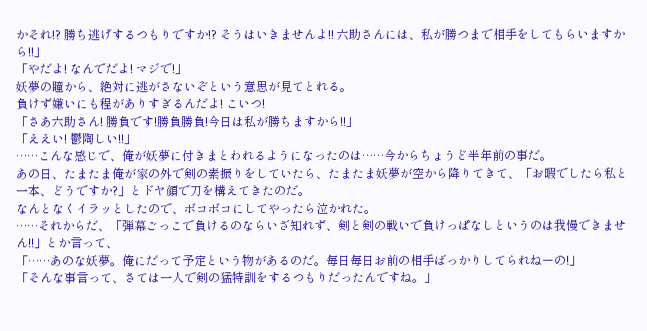かそれ!? 勝ち逃げするつもりですか!? そうはいきませんよ!! 六助さんには、私が勝つまで相手をしてもらいますから!!」
「やだよ! なんでだよ! マジで!」
妖夢の瞳から、絶対に逃がさないぞという意思が見てとれる。
負けず嫌いにも程がありすぎるんだよ! こいつ!
「さあ六助さん! 勝負です!勝負勝負!今日は私が勝ちますから!!」
「ええい! 鬱陶しい!!」
……こんな感じで、俺が妖夢に付きまとわれるようになったのは……今からちょうど半年前の事だ。
あの日、たまたま俺が家の外で剣の素振りをしていたら、たまたま妖夢が空から降りてきて、「お暇でしたら私と一本、どうですか?」とドヤ顔で刀を構えてきたのだ。
なんとなくイラッとしたので、ボコボコにしてやったら泣かれた。
……それからだ、「弾幕ごっこで負けるのならいざ知れず、剣と剣の戦いで負けっぱなしというのは我慢できません!!」とか言って、
「……あのな妖夢。俺にだって予定という物があるのだ。毎日毎日お前の相手ばっかりしてられねーの!」
「そんな事言って、さては一人で剣の猛特訓をするつもりだったんですね。」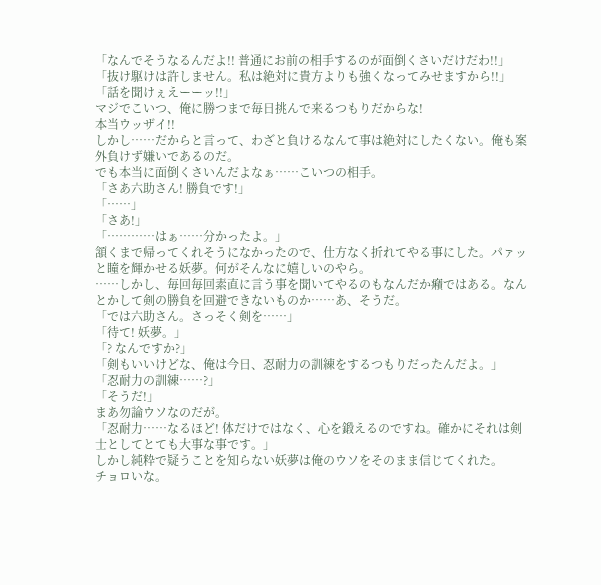「なんでそうなるんだよ!! 普通にお前の相手するのが面倒くさいだけだわ!!」
「抜け駆けは許しません。私は絶対に貴方よりも強くなってみせますから!!」
「話を聞けぇえーーッ!!」
マジでこいつ、俺に勝つまで毎日挑んで来るつもりだからな!
本当ウッザイ!!
しかし……だからと言って、わざと負けるなんて事は絶対にしたくない。俺も案外負けず嫌いであるのだ。
でも本当に面倒くさいんだよなぁ……こいつの相手。
「さあ六助さん! 勝負です!」
「……」
「さあ!」
「…………はぁ……分かったよ。」
頷くまで帰ってくれそうになかったので、仕方なく折れてやる事にした。パァッと瞳を輝かせる妖夢。何がそんなに嬉しいのやら。
……しかし、毎回毎回素直に言う事を聞いてやるのもなんだか癪ではある。なんとかして剣の勝負を回避できないものか……あ、そうだ。
「では六助さん。さっそく剣を……」
「待て! 妖夢。」
「? なんですか?」
「剣もいいけどな、俺は今日、忍耐力の訓練をするつもりだったんだよ。」
「忍耐力の訓練……?」
「そうだ!」
まあ勿論ウソなのだが。
「忍耐力……なるほど! 体だけではなく、心を鍛えるのですね。確かにそれは剣士としてとても大事な事です。」
しかし純粋で疑うことを知らない妖夢は俺のウソをそのまま信じてくれた。
チョロいな。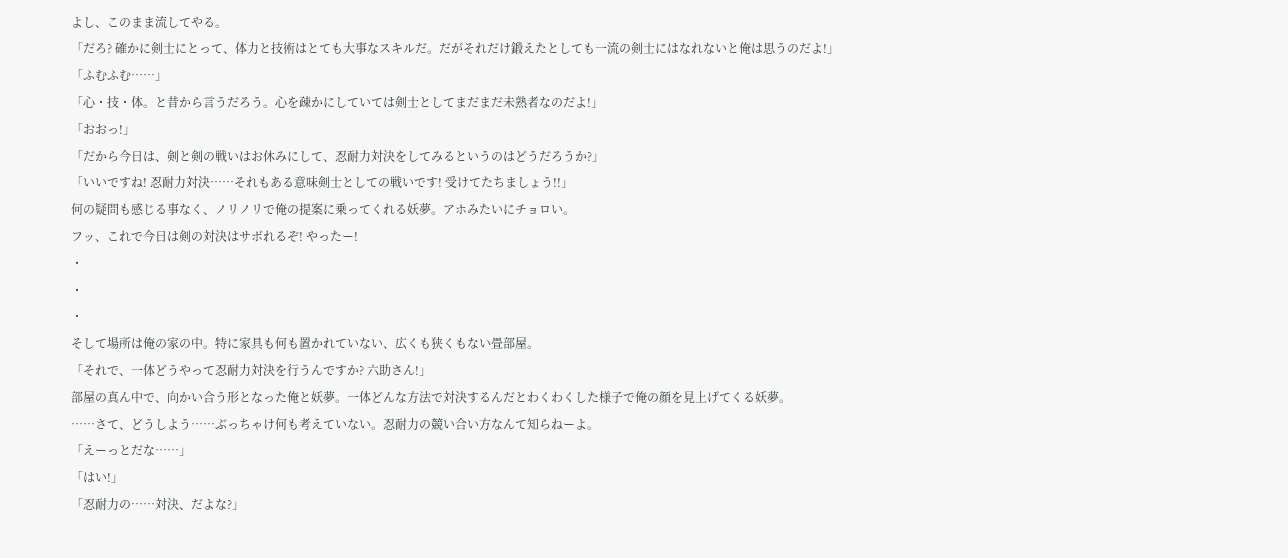よし、このまま流してやる。
「だろ? 確かに剣士にとって、体力と技術はとても大事なスキルだ。だがそれだけ鍛えたとしても一流の剣士にはなれないと俺は思うのだよ!」
「ふむふむ……」
「心・技・体。と昔から言うだろう。心を疎かにしていては剣士としてまだまだ未熟者なのだよ!」
「おおっ!」
「だから今日は、剣と剣の戦いはお休みにして、忍耐力対決をしてみるというのはどうだろうか?」
「いいですね! 忍耐力対決……それもある意味剣士としての戦いです! 受けてたちましょう!!」
何の疑問も感じる事なく、ノリノリで俺の提案に乗ってくれる妖夢。アホみたいにチョロい。
フッ、これで今日は剣の対決はサボれるぞ! やったー!
・
・
・
そして場所は俺の家の中。特に家具も何も置かれていない、広くも狭くもない畳部屋。
「それで、一体どうやって忍耐力対決を行うんですか? 六助さん!」
部屋の真ん中で、向かい合う形となった俺と妖夢。一体どんな方法で対決するんだとわくわくした様子で俺の顔を見上げてくる妖夢。
……さて、どうしよう……ぶっちゃけ何も考えていない。忍耐力の競い合い方なんて知らねーよ。
「えーっとだな……」
「はい!」
「忍耐力の……対決、だよな?」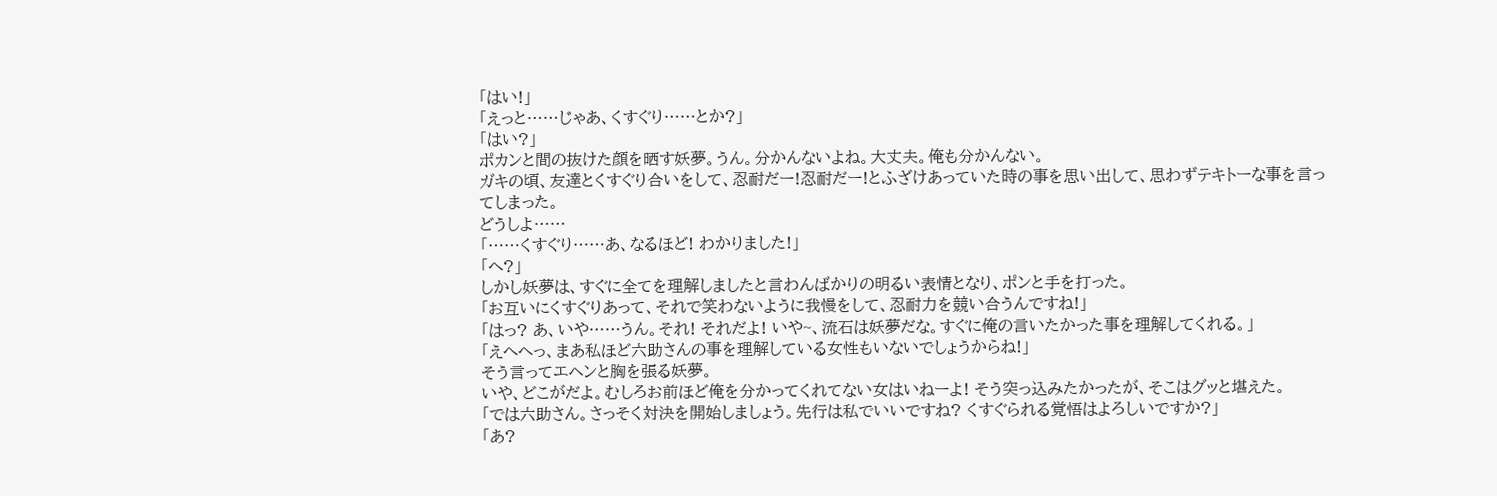「はい!」
「えっと……じゃあ、くすぐり……とか?」
「はい?」
ポカンと間の抜けた顔を晒す妖夢。うん。分かんないよね。大丈夫。俺も分かんない。
ガキの頃、友達とくすぐり合いをして、忍耐だー!忍耐だー!とふざけあっていた時の事を思い出して、思わずテキトーな事を言ってしまった。
どうしよ……
「……くすぐり……あ、なるほど! わかりました!」
「へ?」
しかし妖夢は、すぐに全てを理解しましたと言わんばかりの明るい表情となり、ポンと手を打った。
「お互いにくすぐりあって、それで笑わないように我慢をして、忍耐力を競い合うんですね!」
「はっ? あ、いや……うん。それ! それだよ! いや~、流石は妖夢だな。すぐに俺の言いたかった事を理解してくれる。」
「えへへっ、まあ私ほど六助さんの事を理解している女性もいないでしょうからね!」
そう言ってエヘンと胸を張る妖夢。
いや、どこがだよ。むしろお前ほど俺を分かってくれてない女はいねーよ! そう突っ込みたかったが、そこはグッと堪えた。
「では六助さん。さっそく対決を開始しましょう。先行は私でいいですね? くすぐられる覚悟はよろしいですか?」
「あ?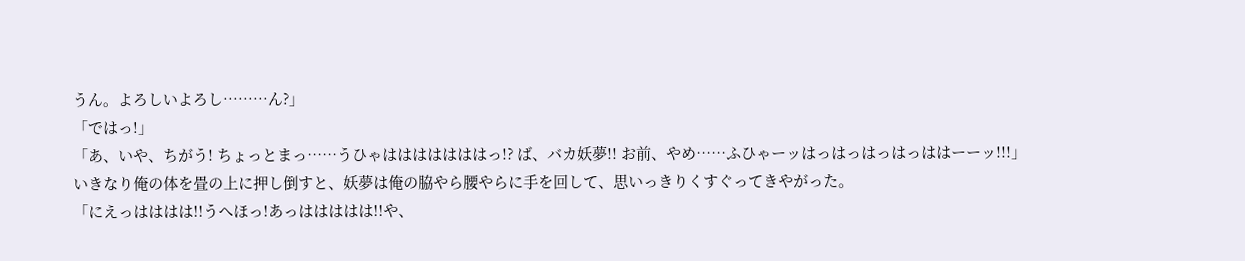うん。よろしいよろし………ん?」
「ではっ!」
「あ、いや、ちがう! ちょっとまっ……うひゃはははははははっ!? ば、バカ妖夢!! お前、やめ……ふひゃーッはっはっはっはっははーーッ!!!」
いきなり俺の体を畳の上に押し倒すと、妖夢は俺の脇やら腰やらに手を回して、思いっきりくすぐってきやがった。
「にえっはははは!!うへほっ!あっははははは!!や、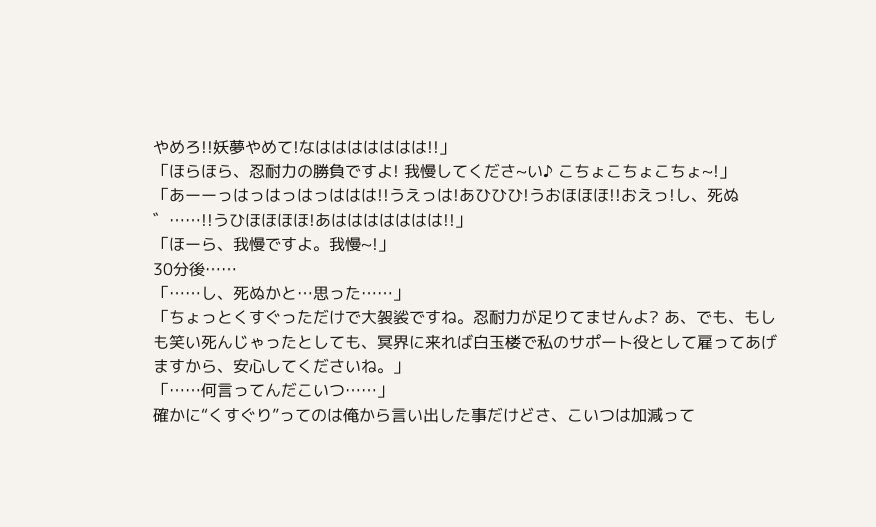やめろ!!妖夢やめて!なははははははは!!」
「ほらほら、忍耐力の勝負ですよ! 我慢してくださ~い♪ こちょこちょこちょ~!」
「あーーっはっはっはっははは!!うえっは!あひひひ!うおほほほ!!おえっ!し、死ぬ゛……!!うひほほほほ!あははははははは!!」
「ほーら、我慢ですよ。我慢~!」
30分後……
「……し、死ぬかと…思った……」
「ちょっとくすぐっただけで大袈裟ですね。忍耐力が足りてませんよ? あ、でも、もしも笑い死んじゃったとしても、冥界に来れば白玉楼で私のサポート役として雇ってあげますから、安心してくださいね。」
「……何言ってんだこいつ……」
確かに“くすぐり”ってのは俺から言い出した事だけどさ、こいつは加減って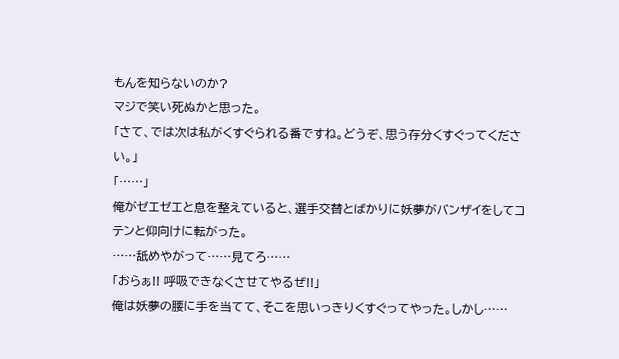もんを知らないのか?
マジで笑い死ぬかと思った。
「さて、では次は私がくすぐられる番ですね。どうぞ、思う存分くすぐってください。」
「……」
俺がゼエゼエと息を整えていると、選手交替とばかりに妖夢がバンザイをしてコテンと仰向けに転がった。
……舐めやがって……見てろ……
「おらぁ!! 呼吸できなくさせてやるぜ!!」
俺は妖夢の腰に手を当てて、そこを思いっきりくすぐってやった。しかし……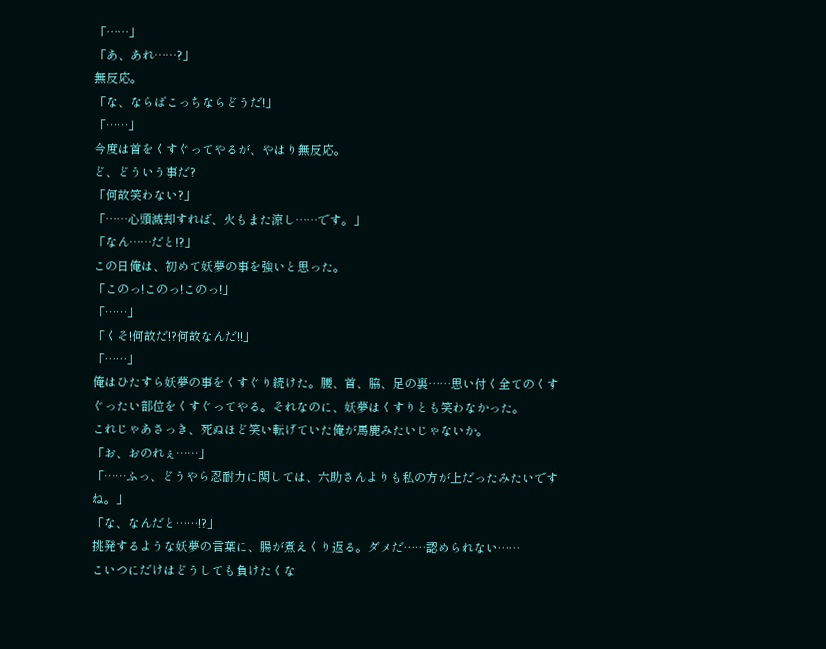「……」
「あ、あれ……?」
無反応。
「な、ならばこっちならどうだ!」
「……」
今度は首をくすぐってやるが、やはり無反応。
ど、どういう事だ?
「何故笑わない?」
「……心頭滅却すれば、火もまた涼し……です。」
「なん……だと!?」
この日俺は、初めて妖夢の事を強いと思った。
「このっ!このっ!このっ!」
「……」
「くそ!何故だ!?何故なんだ!!」
「……」
俺はひたすら妖夢の事をくすぐり続けた。腰、首、脇、足の裏……思い付く全てのくすぐったい部位をくすぐってやる。それなのに、妖夢はくすりとも笑わなかった。
これじゃあさっき、死ぬほど笑い転げていた俺が馬鹿みたいじゃないか。
「お、おのれぇ……」
「……ふっ、どうやら忍耐力に関しては、六助さんよりも私の方が上だったみたいですね。」
「な、なんだと……!?」
挑発するような妖夢の言葉に、腸が煮えくり返る。ダメだ……認められない……
こいつにだけはどうしても負けたくな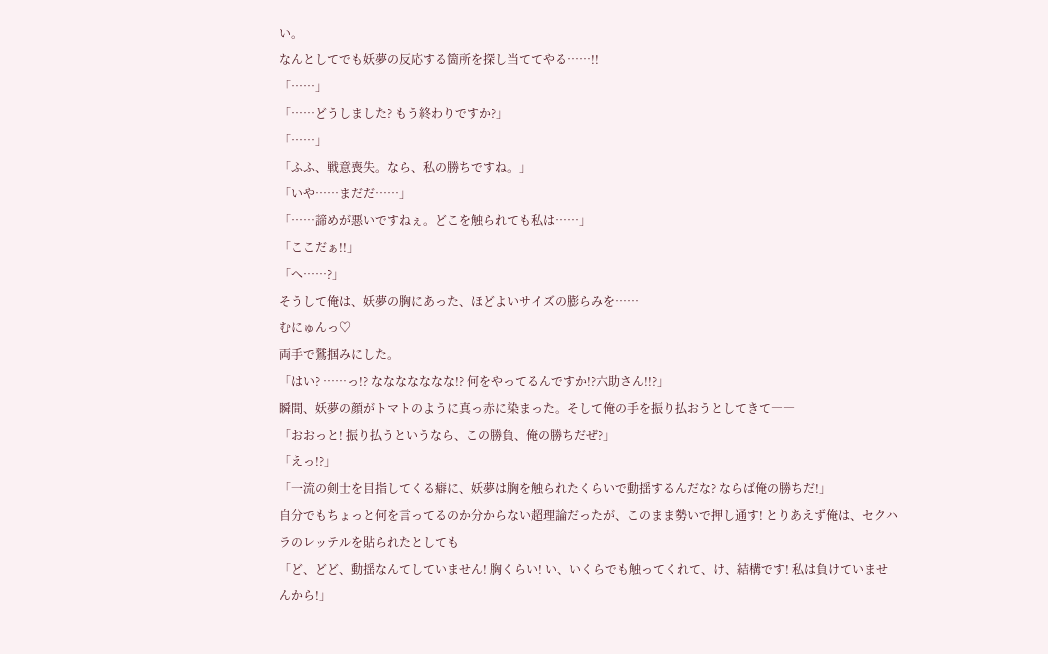い。
なんとしてでも妖夢の反応する箇所を探し当ててやる……!!
「……」
「……どうしました? もう終わりですか?」
「……」
「ふふ、戦意喪失。なら、私の勝ちですね。」
「いや……まだだ……」
「……諦めが悪いですねぇ。どこを触られても私は……」
「ここだぁ!!」
「へ……?」
そうして俺は、妖夢の胸にあった、ほどよいサイズの膨らみを……
むにゅんっ♡
両手で鷲掴みにした。
「はい? ……っ!? ななななななな!? 何をやってるんですか!?六助さん!!?」
瞬間、妖夢の顔がトマトのように真っ赤に染まった。そして俺の手を振り払おうとしてきて――
「おおっと! 振り払うというなら、この勝負、俺の勝ちだぜ?」
「えっ!?」
「一流の剣士を目指してくる癖に、妖夢は胸を触られたくらいで動揺するんだな? ならば俺の勝ちだ!」
自分でもちょっと何を言ってるのか分からない超理論だったが、このまま勢いで押し通す! とりあえず俺は、セクハラのレッテルを貼られたとしても
「ど、どど、動揺なんてしていません! 胸くらい! い、いくらでも触ってくれて、け、結構です! 私は負けていませんから!」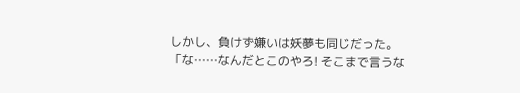しかし、負けず嫌いは妖夢も同じだった。
「な……なんだとこのやろ! そこまで言うな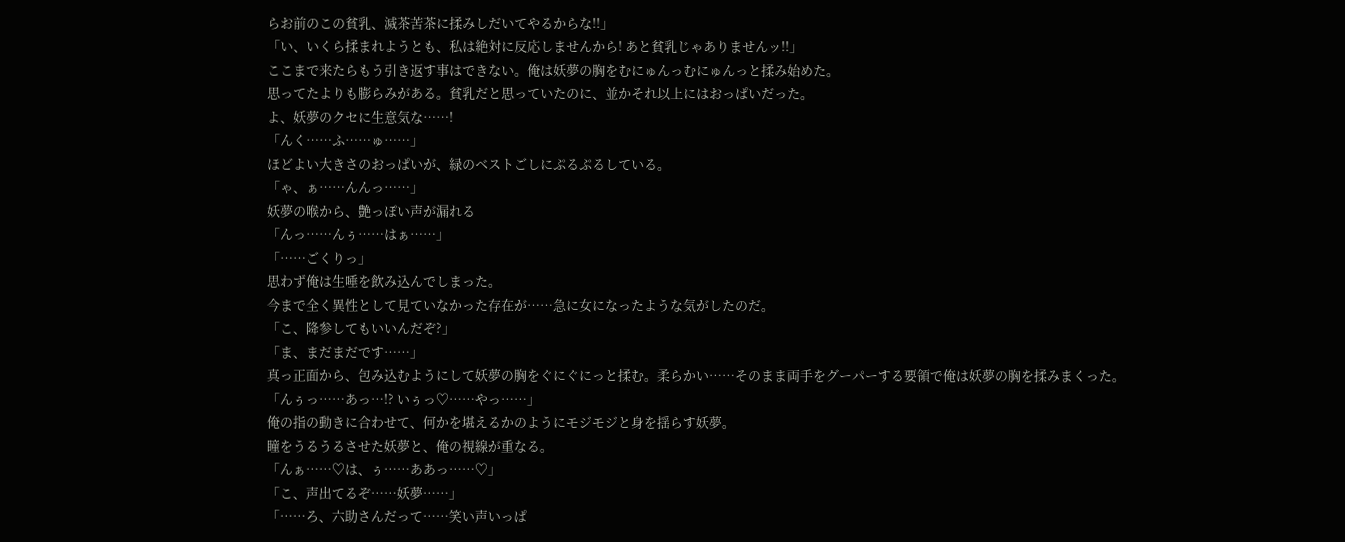らお前のこの貧乳、滅茶苦茶に揉みしだいてやるからな!!」
「い、いくら揉まれようとも、私は絶対に反応しませんから! あと貧乳じゃありませんッ!!」
ここまで来たらもう引き返す事はできない。俺は妖夢の胸をむにゅんっむにゅんっと揉み始めた。
思ってたよりも膨らみがある。貧乳だと思っていたのに、並かそれ以上にはおっぱいだった。
よ、妖夢のクセに生意気な……!
「んく……ふ……ゅ……」
ほどよい大きさのおっぱいが、緑のベストごしにぷるぷるしている。
「ゃ、ぁ……んんっ……」
妖夢の喉から、艶っぽい声が漏れる
「んっ……んぅ……はぁ……」
「……ごくりっ」
思わず俺は生唾を飲み込んでしまった。
今まで全く異性として見ていなかった存在が……急に女になったような気がしたのだ。
「こ、降参してもいいんだぞ?」
「ま、まだまだです……」
真っ正面から、包み込むようにして妖夢の胸をぐにぐにっと揉む。柔らかい……そのまま両手をグーパーする要領で俺は妖夢の胸を揉みまくった。
「んぅっ……あっ…!? いぅっ♡……やっ……」
俺の指の動きに合わせて、何かを堪えるかのようにモジモジと身を揺らす妖夢。
瞳をうるうるさせた妖夢と、俺の視線が重なる。
「んぁ……♡は、ぅ……ああっ……♡」
「こ、声出てるぞ……妖夢……」
「……ろ、六助さんだって……笑い声いっぱ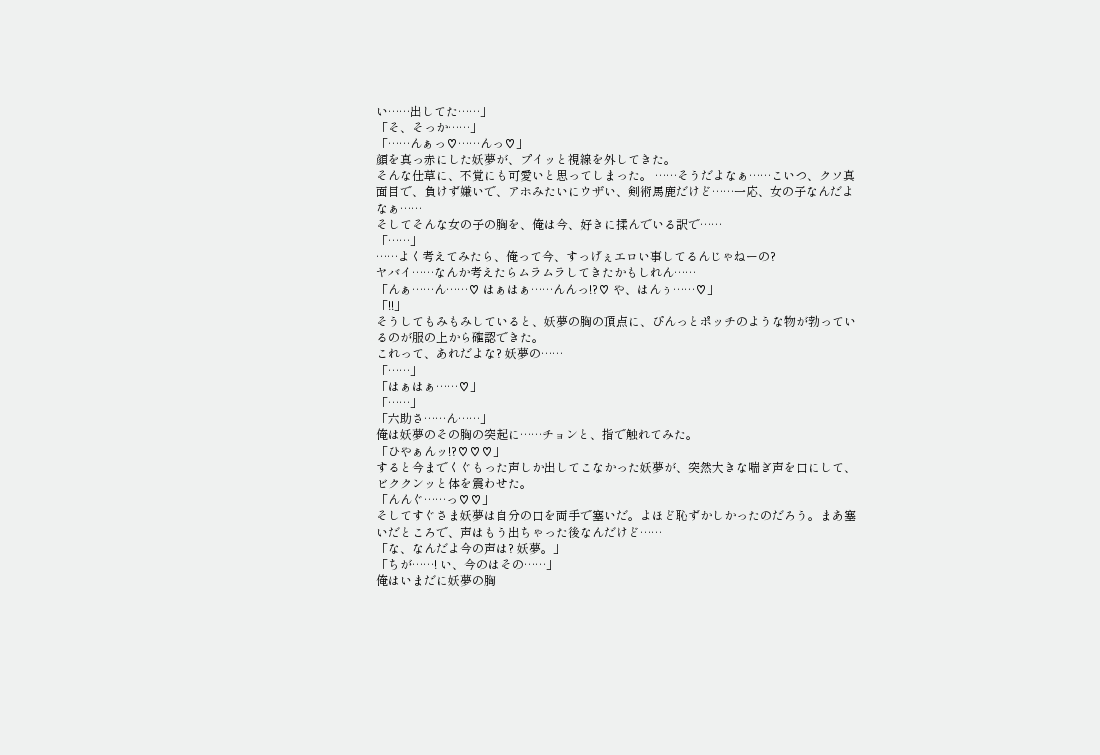い……出してた……」
「そ、そっか……」
「……んぁっ♡……んっ♡」
顔を真っ赤にした妖夢が、プイッと視線を外してきた。
そんな仕草に、不覚にも可愛いと思ってしまった。 ……そうだよなぁ……こいつ、クソ真面目で、負けず嫌いで、アホみたいにウザい、剣術馬鹿だけど……一応、女の子なんだよなぁ……
そしてそんな女の子の胸を、俺は今、好きに揉んでいる訳で……
「……」
……よく考えてみたら、俺って今、すっげぇエロい事してるんじゃねーの?
ヤバイ……なんか考えたらムラムラしてきたかもしれん……
「んぁ……ん……♡ はぁはぁ……んんっ!?♡ や、はんぅ……♡」
「!!」
そうしてもみもみしていると、妖夢の胸の頂点に、ぴんっとポッチのような物が勃っているのが服の上から確認できた。
これって、あれだよな? 妖夢の……
「……」
「はぁはぁ……♡」
「……」
「六助さ……ん……」
俺は妖夢のその胸の突起に……チョンと、指で触れてみた。
「ひやぁんッ!?♡♡♡」
すると今までくぐもった声しか出してこなかった妖夢が、突然大きな喘ぎ声を口にして、ビククンッと体を震わせた。
「んんぐ……っ♡♡」
そしてすぐさま妖夢は自分の口を両手で塞いだ。よほど恥ずかしかったのだろう。まあ塞いだところで、声はもう出ちゃった後なんだけど……
「な、なんだよ今の声は? 妖夢。」
「ちが……! い、今のはその……」
俺はいまだに妖夢の胸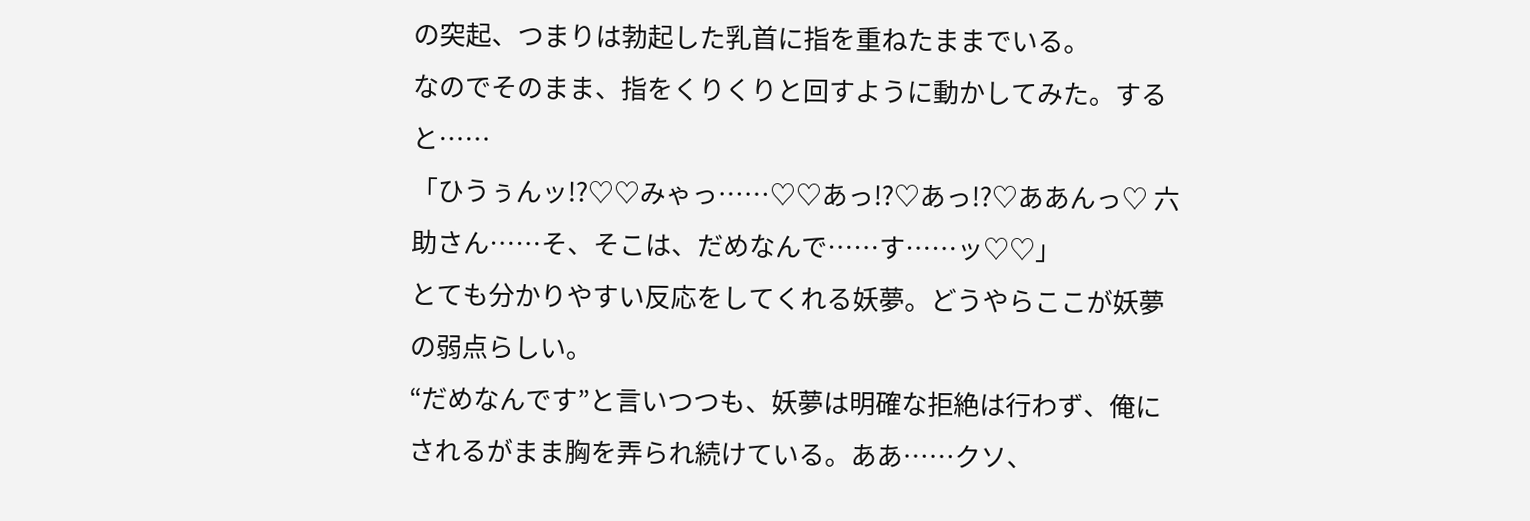の突起、つまりは勃起した乳首に指を重ねたままでいる。
なのでそのまま、指をくりくりと回すように動かしてみた。すると……
「ひうぅんッ!?♡♡みゃっ……♡♡あっ!?♡あっ!?♡ああんっ♡ 六助さん……そ、そこは、だめなんで……す……ッ♡♡」
とても分かりやすい反応をしてくれる妖夢。どうやらここが妖夢の弱点らしい。
“だめなんです”と言いつつも、妖夢は明確な拒絶は行わず、俺にされるがまま胸を弄られ続けている。ああ……クソ、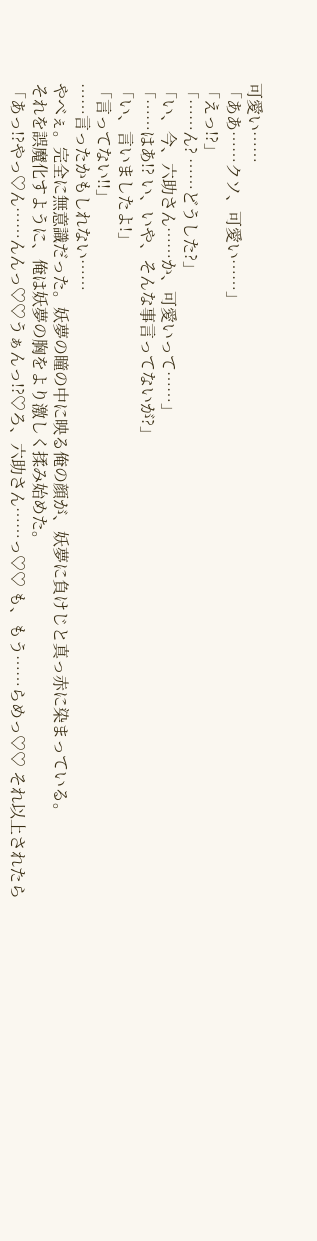可愛い……
「ああ……クソ、可愛い……」
「えっ!?」
「……ん? ……どうした?」
「い、今、六助さん……か、可愛いって……」
「……はあ!? い、いや、そんな事言ってないが?」
「い、言いましたよ!」
「言ってない!!」
……言ったかもしれない……
やべぇ。完全に無意識だった。妖夢の瞳の中に映る俺の顔が、妖夢に負けじと真っ赤に染まっている。
それを誤魔化すように、俺は妖夢の胸をより激しく揉み始めた。
「あっ!?やっ♡ん……んんっ♡♡うぁんっ!?♡ろ、六助さん……っ♡♡ も、もう……らめっ♡♡ それ以上されたら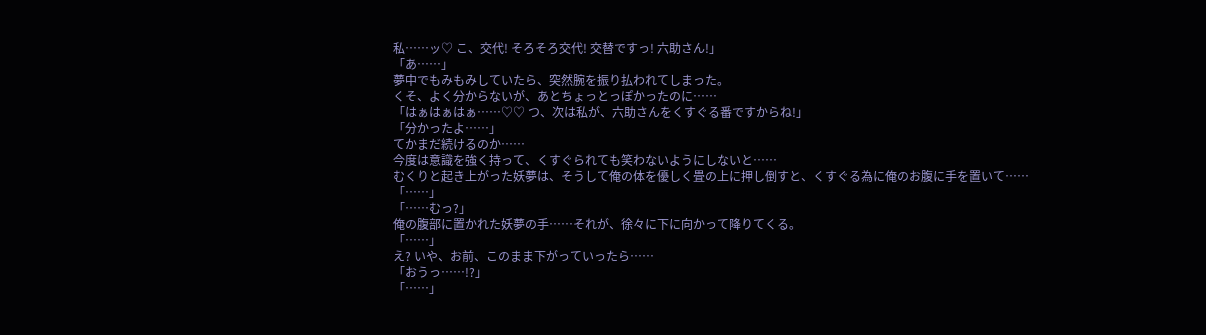私……ッ♡ こ、交代! そろそろ交代! 交替ですっ! 六助さん!」
「あ……」
夢中でもみもみしていたら、突然腕を振り払われてしまった。
くそ、よく分からないが、あとちょっとっぽかったのに……
「はぁはぁはぁ……♡♡ つ、次は私が、六助さんをくすぐる番ですからね!」
「分かったよ……」
てかまだ続けるのか……
今度は意識を強く持って、くすぐられても笑わないようにしないと……
むくりと起き上がった妖夢は、そうして俺の体を優しく畳の上に押し倒すと、くすぐる為に俺のお腹に手を置いて……
「……」
「……むっ?」
俺の腹部に置かれた妖夢の手……それが、徐々に下に向かって降りてくる。
「……」
え? いや、お前、このまま下がっていったら……
「おうっ……!?」
「……」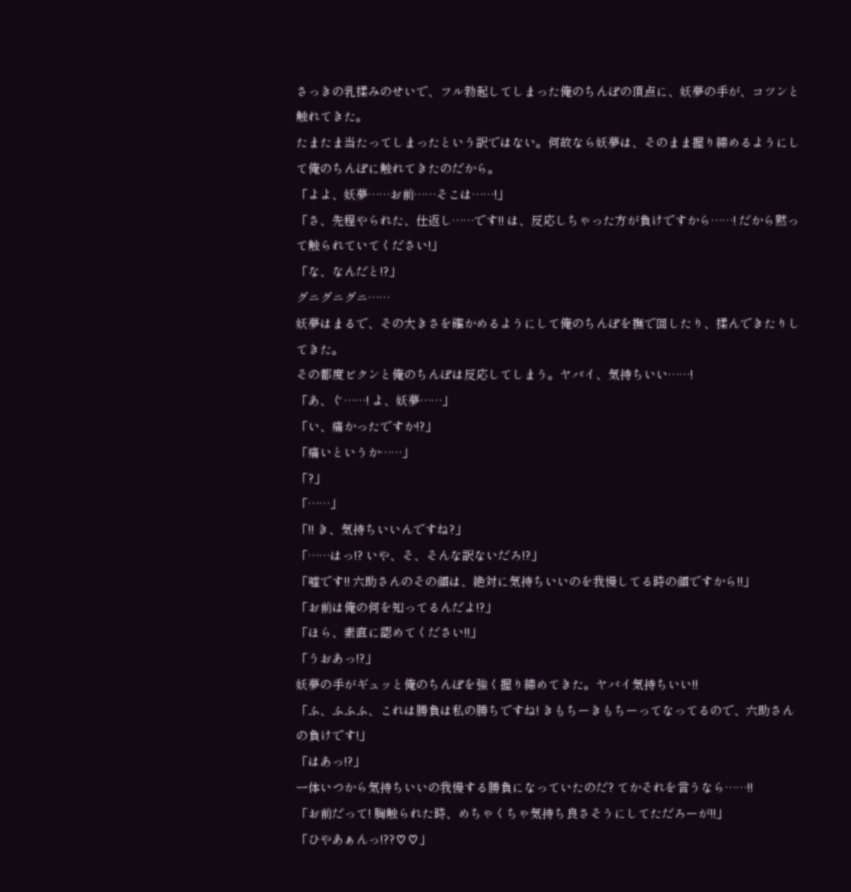さっきの乳揉みのせいで、フル勃起してしまった俺のちんぽの頂点に、妖夢の手が、コツンと触れてきた。
たまたま当たってしまったという訳ではない。何故なら妖夢は、そのまま握り締めるようにして俺のちんぽに触れてきたのだから。
「よよ、妖夢……お前……そこは……!」
「さ、先程やられた、仕返し……です!! は、反応しちゃった方が負けですから……! だから黙って触られていてください!」
「な、なんだと!?」
グニグニグニ……
妖夢はまるで、その大きさを確かめるようにして俺のちんぽを撫で回したり、揉んできたりしてきた。
その都度ビクンと俺のちんぽは反応してしまう。ヤバイ、気持ちいい……!
「あ、ぐ……! よ、妖夢……」
「い、痛かったですか!?」
「痛いというか……」
「?」
「……」
「!! き、気持ちいいんですね?」
「……はっ!? いや、そ、そんな訳ないだろ!?」
「嘘です!! 六助さんのその顔は、絶対に気持ちいいのを我慢してる時の顔ですから!!」
「お前は俺の何を知ってるんだよ!?」
「ほら、素直に認めてください!!」
「うおあっ!?」
妖夢の手がギュッと俺のちんぽを強く握り締めてきた。ヤバイ気持ちいい!!
「ふ、ふふふ、これは勝負は私の勝ちですね! きもちーきもちーってなってるので、六助さんの負けです!」
「はあっ!?」
一体いつから気持ちいいの我慢する勝負になっていたのだ? てかそれを言うなら……!!
「お前だって! 胸触られた時、めちゃくちゃ気持ち良さそうにしてただろーが!!」
「ひやあぁんっ!??♡♡」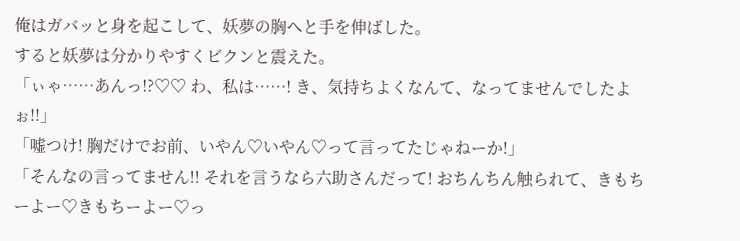俺はガバッと身を起こして、妖夢の胸へと手を伸ばした。
すると妖夢は分かりやすくビクンと震えた。
「ぃゃ……あんっ!?♡♡ わ、私は……! き、気持ちよくなんて、なってませんでしたよぉ!!」
「嘘つけ! 胸だけでお前、いやん♡いやん♡って言ってたじゃねーか!」
「そんなの言ってません!! それを言うなら六助さんだって! おちんちん触られて、きもちーよー♡きもちーよー♡っ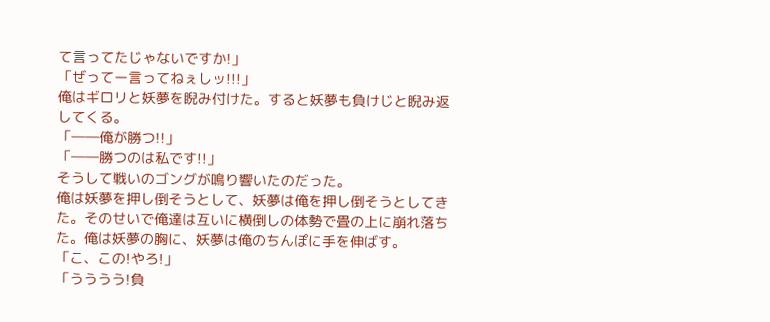て言ってたじゃないですか!」
「ぜってー言ってねぇしッ!!!」
俺はギロリと妖夢を睨み付けた。すると妖夢も負けじと睨み返してくる。
「――俺が勝つ!!」
「――勝つのは私です!!」
そうして戦いのゴングが鳴り響いたのだった。
俺は妖夢を押し倒そうとして、妖夢は俺を押し倒そうとしてきた。そのせいで俺達は互いに横倒しの体勢で畳の上に崩れ落ちた。俺は妖夢の胸に、妖夢は俺のちんぽに手を伸ばす。
「こ、この!やろ!」
「うううう!負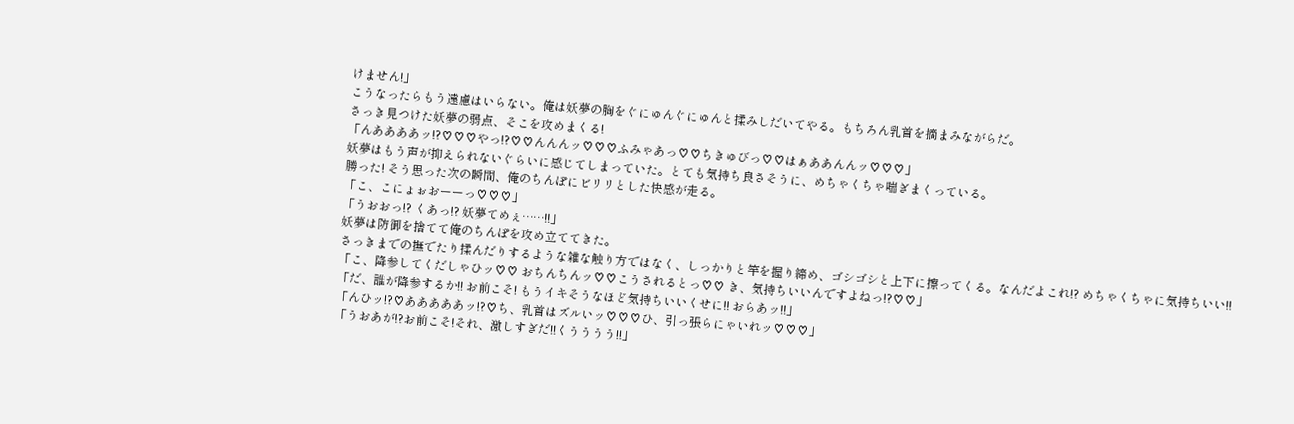けません!」
こうなったらもう遠慮はいらない。俺は妖夢の胸をぐにゅんぐにゅんと揉みしだいてやる。もちろん乳首を摘まみながらだ。
さっき見つけた妖夢の弱点、そこを攻めまくる!
「んああああッ!?♡♡♡やっ!?♡♡んんんッ♡♡♡ふみゃあっ♡♡ちきゅびっ♡♡はぁああんんッ♡♡♡」
妖夢はもう声が抑えられないぐらいに感じてしまっていた。とても気持ち良さそうに、めちゃくちゃ喘ぎまくっている。
勝った! そう思った次の瞬間、俺のちんぽにビリリとした快感が走る。
「こ、こにょぉおーーっ♡♡♡」
「うおおっ!? くあっ!? 妖夢てめぇ……!!」
妖夢は防御を捨てて俺のちんぽを攻め立ててきた。
さっきまでの撫でたり揉んだりするような雑な触り方ではなく、しっかりと竿を握り締め、ゴシゴシと上下に擦ってくる。なんだよこれ!? めちゃくちゃに気持ちいい!!
「こ、降参してくだしゃひッ♡♡ おちんちんッ♡♡こうされるとっ♡♡ き、気持ちいいんですよねっ!?♡♡」
「だ、誰が降参するか!! お前こそ! もうイキそうなほど気持ちいいくせに!! おらあッ!!」
「んひッ!?♡あああああッ!?♡ち、乳首はズルいッ♡♡♡ひ、引っ張らにゃいれッ♡♡♡」
「うおあが!?お前こそ!それ、激しすぎだ!!くうううう!!」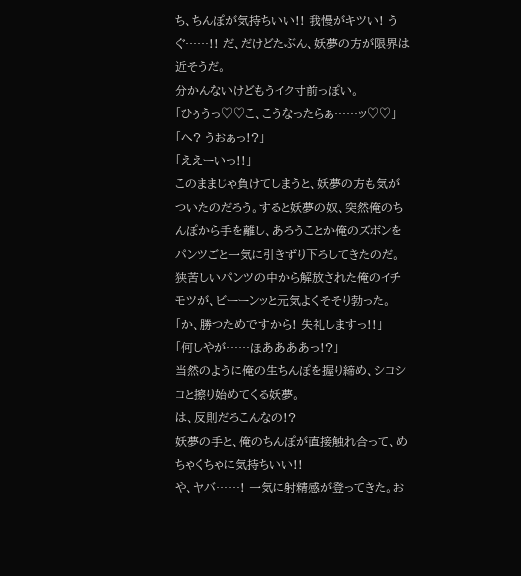ち、ちんぽが気持ちいい!! 我慢がキツい! うぐ……!! だ、だけどたぶん、妖夢の方が限界は近そうだ。
分かんないけどもうイク寸前っぽい。
「ひぅうっ♡♡こ、こうなったらぁ……ッ♡♡」
「へ? うおぁっ!?」
「ええーいっ!!」
このままじゃ負けてしまうと、妖夢の方も気がついたのだろう。すると妖夢の奴、突然俺のちんぽから手を離し、あろうことか俺のズボンをパンツごと一気に引きずり下ろしてきたのだ。
狭苦しいパンツの中から解放された俺のイチモツが、ビーーンッと元気よくそそり勃った。
「か、勝つためですから! 失礼しますっ!!」
「何しやが……ほああああっ!?」
当然のように俺の生ちんぽを握り締め、シコシコと擦り始めてくる妖夢。
は、反則だろこんなの!?
妖夢の手と、俺のちんぽが直接触れ合って、めちゃくちゃに気持ちいい!!
や、ヤバ……! 一気に射精感が登ってきた。お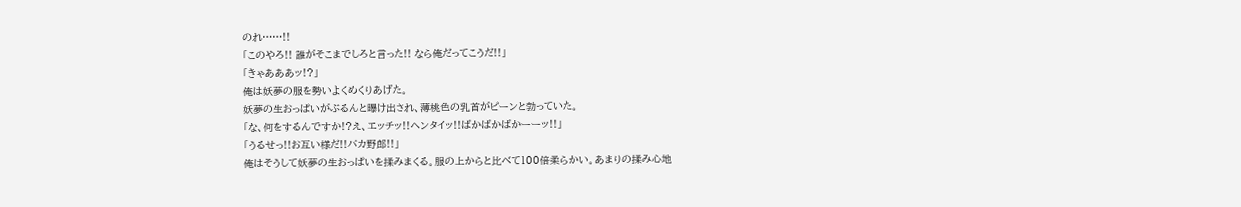のれ……!!
「このやろ!! 誰がそこまでしろと言った!! なら俺だってこうだ!!」
「きゃあああッ!?」
俺は妖夢の服を勢いよくめくりあげた。
妖夢の生おっぱいがぷるんと曝け出され、薄桃色の乳首がピーンと勃っていた。
「な、何をするんですか!?え、エッチッ!!ヘンタイッ!!ばかばかばかーーッ!!」
「うるせっ!!お互い様だ!!バカ野郎!!」
俺はそうして妖夢の生おっぱいを揉みまくる。服の上からと比べて100倍柔らかい。あまりの揉み心地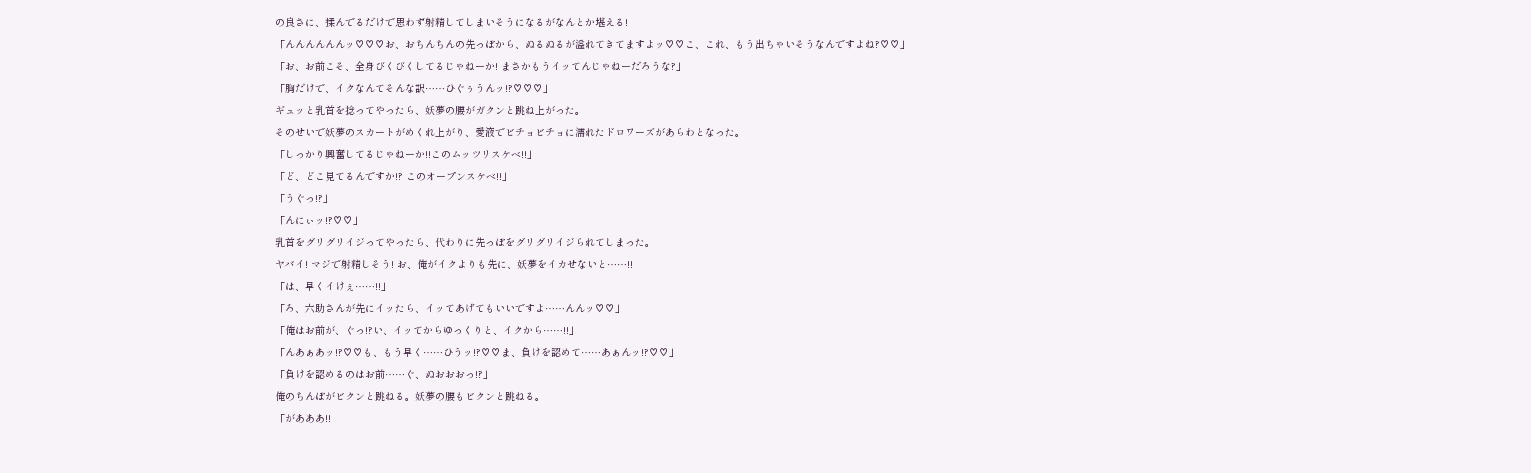の良さに、揉んでるだけで思わず射精してしまいそうになるがなんとか堪える!
「んんんんんんッ♡♡♡お、おちんちんの先っぽから、ぬるぬるが溢れてきてますよッ♡♡こ、これ、もう出ちゃいそうなんですよね?♡♡」
「お、お前こそ、全身びくびくしてるじゃねーか! まさかもうイッてんじゃねーだろうな?」
「胸だけで、イクなんてそんな訳……ひぐぅうんッ!?♡♡♡」
ギュッと乳首を捻ってやったら、妖夢の腰がガクンと跳ね上がった。
そのせいで妖夢のスカートがめくれ上がり、愛液でビチョビチョに濡れたドロワーズがあらわとなった。
「しっかり興奮してるじゃねーか!!このムッツリスケベ!!」
「ど、どこ見てるんですか!? このオープンスケベ!!」
「うぐっ!?」
「んにぃッ!?♡♡」
乳首をグリグリイジってやったら、代わりに先っぽをグリグリイジられてしまった。
ヤバイ! マジで射精しそう! お、俺がイクよりも先に、妖夢をイカせないと……!!
「は、早くイけぇ……!!」
「ろ、六助さんが先にイッたら、イッてあげてもいいですよ……んんッ♡♡」
「俺はお前が、ぐっ!?い、イッてからゆっくりと、イクから……!!」
「んあぁあッ!?♡♡も、もう早く……ひうッ!?♡♡ま、負けを認めて……あぁんッ!?♡♡」
「負けを認めるのはお前……ぐ、ぬおおおっ!?」
俺のちんぽがビクンと跳ねる。妖夢の腰もビクンと跳ねる。
「があああ!!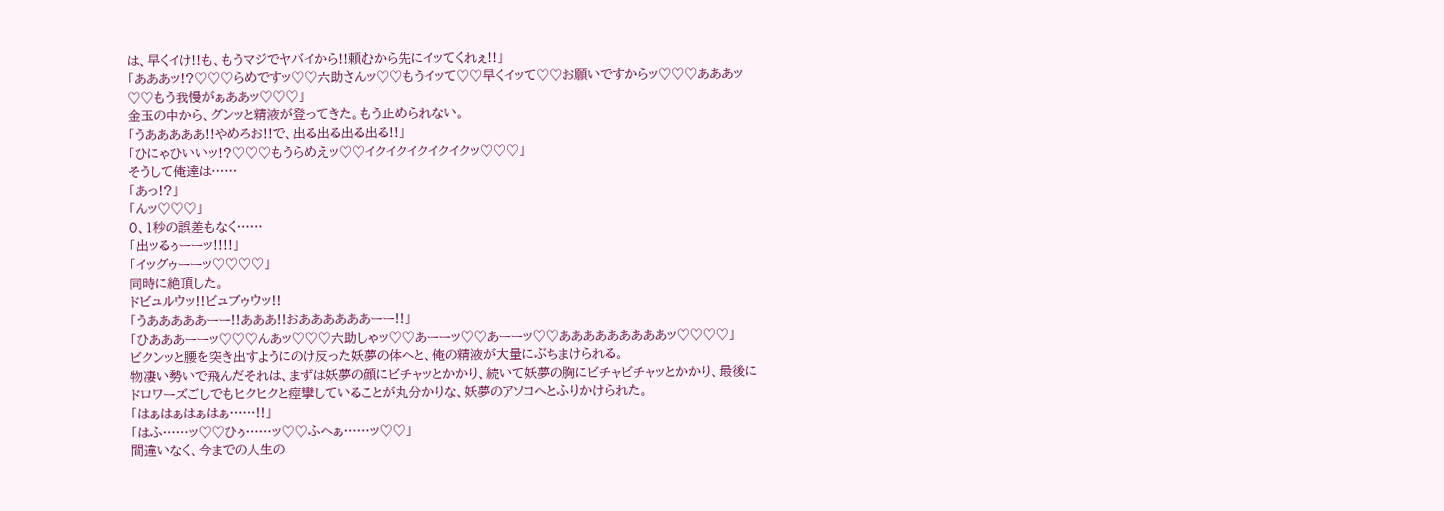は、早くイけ!!も、もうマジでヤバイから!!頼むから先にイッてくれぇ!!」
「あああッ!?♡♡♡らめですッ♡♡六助さんッ♡♡もうイッて♡♡早くイッて♡♡お願いですからッ♡♡♡あああッ♡♡もう我慢がぁああッ♡♡♡」
金玉の中から、グンッと精液が登ってきた。もう止められない。
「うあああああ!!やめろお!!で、出る出る出る出る!!」
「ひにゃひいいッ!?♡♡♡もうらめえッ♡♡イクイクイクイクイクッ♡♡♡」
そうして俺達は……
「あっ!?」
「んッ♡♡♡」
0、1秒の誤差もなく……
「出ッるぅーーッ!!!!」
「イッグゥーーッ♡♡♡♡」
同時に絶頂した。
ドビュルウッ!!ビュブゥウッ!!
「うあああああーー!!あああ!!おああああああーー!!」
「ひあああーーッ♡♡♡んあッ♡♡♡六助しゃッ♡♡あーーッ♡♡あーーッ♡♡あああああああああッ♡♡♡♡」
ビクンッと腰を突き出すようにのけ反った妖夢の体へと、俺の精液が大量にぶちまけられる。
物凄い勢いで飛んだそれは、まずは妖夢の顔にビチャッとかかり、続いて妖夢の胸にビチャビチャッとかかり、最後にドロワーズごしでもヒクヒクと痙攣していることが丸分かりな、妖夢のアソコへとふりかけられた。
「はぁはぁはぁはぁ……!!」
「はふ……ッ♡♡ひぅ……ッ♡♡ふへぁ……ッ♡♡」
間違いなく、今までの人生の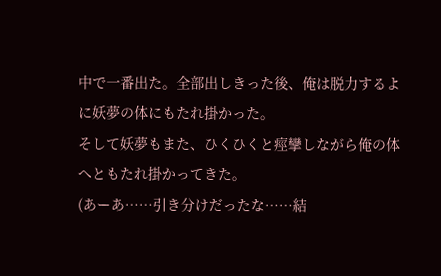中で一番出た。全部出しきった後、俺は脱力するよに妖夢の体にもたれ掛かった。
そして妖夢もまた、ひくひくと痙攣しながら俺の体へともたれ掛かってきた。
(あーあ……引き分けだったな……結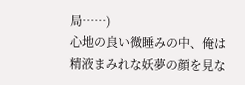局……)
心地の良い微睡みの中、俺は精液まみれな妖夢の顔を見な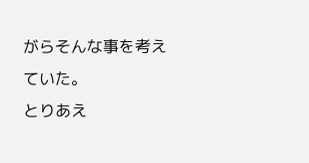がらそんな事を考えていた。
とりあえ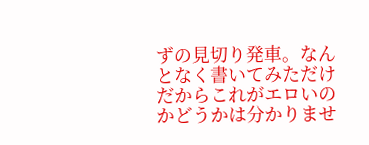ずの見切り発車。なんとなく書いてみただけだからこれがエロいのかどうかは分かりませ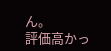ん。
評価高かっ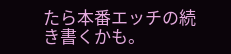たら本番エッチの続き書くかも。